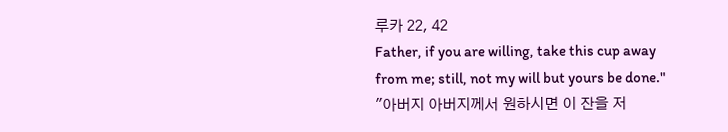루카 22, 42
Father, if you are willing, take this cup away from me; still, not my will but yours be done."
"아버지 아버지께서 원하시면 이 잔을 저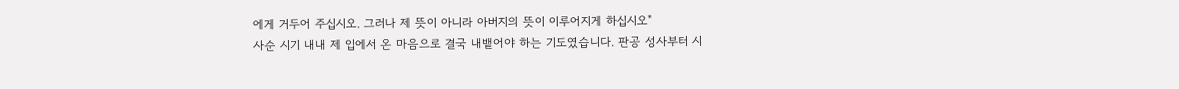에게 거두어 주십시오. 그러나 제 뜻이 아니라 아버지의 뜻이 이루어지게 하십시오"
사순 시기 내내 제 입에서 온 마음으로 결국 내뱉어야 하는 기도였습니다. 판공 성사부터 시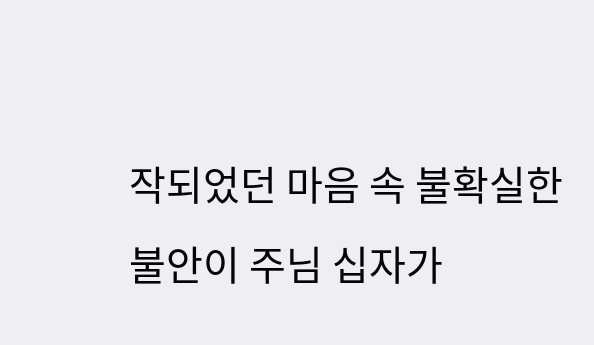작되었던 마음 속 불확실한 불안이 주님 십자가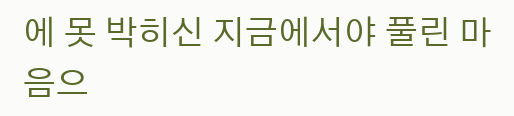에 못 박히신 지금에서야 풀린 마음으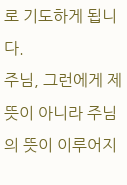로 기도하게 됩니다.
주님, 그런에게 제 뜻이 아니라 주님의 뜻이 이루어지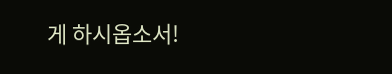게 하시옵소서!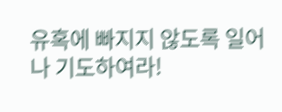유혹에 빠지지 않도록 일어나 기도하여라!